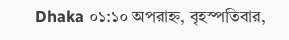Dhaka ০১:১০ অপরাহ্ন, বৃহস্পতিবার,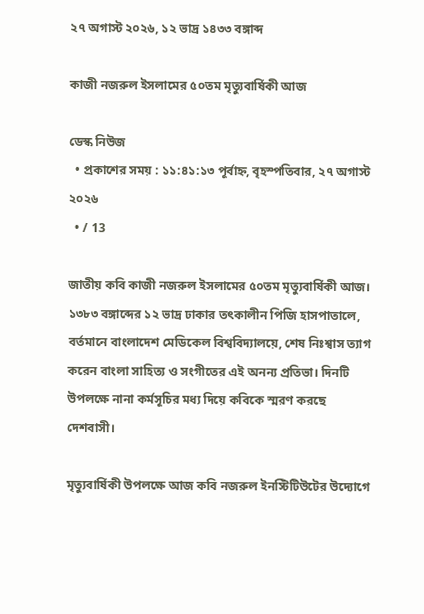২৭ অগাস্ট ২০২৬, ১২ ভাদ্র ১৪৩৩ বঙ্গাব্দ

কাজী নজরুল ইসলামের ৫০তম মৃত্যুবার্ষিকী আজ

ডেস্ক নিউজ
  • প্রকাশের সময় : ১১:৪১:১৩ পূর্বাহ্ন, বৃহস্পতিবার, ২৭ অগাস্ট ২০২৬
  • / 13

জাতীয় কবি কাজী নজরুল ইসলামের ৫০তম মৃত্যুবার্ষিকী আজ। ১৩৮৩ বঙ্গাব্দের ১২ ভাদ্র ঢাকার তৎকালীন পিজি হাসপাতালে, বর্তমানে বাংলাদেশ মেডিকেল বিশ্ববিদ্যালয়ে, শেষ নিঃশ্বাস ত্যাগ করেন বাংলা সাহিত্য ও সংগীতের এই অনন্য প্রতিভা। দিনটি উপলক্ষে নানা কর্মসূচির মধ্য দিয়ে কবিকে স্মরণ করছে দেশবাসী।

মৃত্যুবার্ষিকী উপলক্ষে আজ কবি নজরুল ইনস্টিটিউটের উদ্যোগে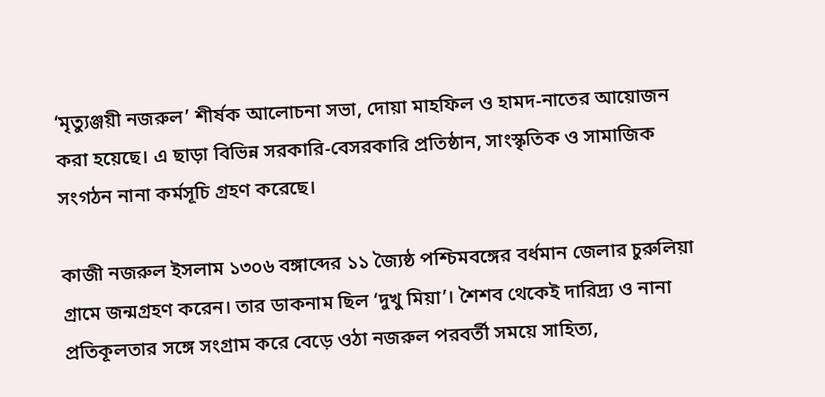‘মৃত্যুঞ্জয়ী নজরুল’ শীর্ষক আলোচনা সভা, দোয়া মাহফিল ও হামদ-নাতের আয়োজন করা হয়েছে। এ ছাড়া বিভিন্ন সরকারি-বেসরকারি প্রতিষ্ঠান, সাংস্কৃতিক ও সামাজিক সংগঠন নানা কর্মসূচি গ্রহণ করেছে।

কাজী নজরুল ইসলাম ১৩০৬ বঙ্গাব্দের ১১ জ্যৈষ্ঠ পশ্চিমবঙ্গের বর্ধমান জেলার চুরুলিয়া গ্রামে জন্মগ্রহণ করেন। তার ডাকনাম ছিল ‘দুখু মিয়া’। শৈশব থেকেই দারিদ্র্য ও নানা প্রতিকূলতার সঙ্গে সংগ্রাম করে বেড়ে ওঠা নজরুল পরবর্তী সময়ে সাহিত্য,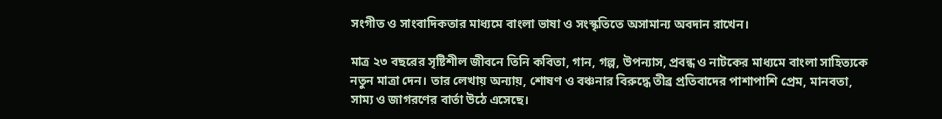সংগীত ও সাংবাদিকতার মাধ্যমে বাংলা ভাষা ও সংস্কৃতিতে অসামান্য অবদান রাখেন।

মাত্র ২৩ বছরের সৃষ্টিশীল জীবনে তিনি কবিতা, গান, গল্প, উপন্যাস, প্রবন্ধ ও নাটকের মাধ্যমে বাংলা সাহিত্যকে নতুন মাত্রা দেন। তার লেখায় অন্যায়, শোষণ ও বঞ্চনার বিরুদ্ধে তীব্র প্রতিবাদের পাশাপাশি প্রেম, মানবতা, সাম্য ও জাগরণের বার্তা উঠে এসেছে।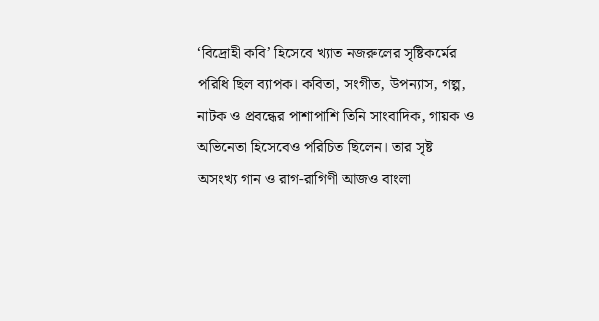‘বিদ্রোহী কবি’ হিসেবে খ্যাত নজরুলের সৃষ্টিকর্মের পরিধি ছিল ব্যাপক। কবিতা, সংগীত, উপন্যাস, গল্প, নাটক ও প্রবন্ধের পাশাপাশি তিনি সাংবাদিক, গায়ক ও অভিনেতা হিসেবেও পরিচিত ছিলেন। তার সৃষ্ট অসংখ্য গান ও রাগ-রাগিণী আজও বাংলা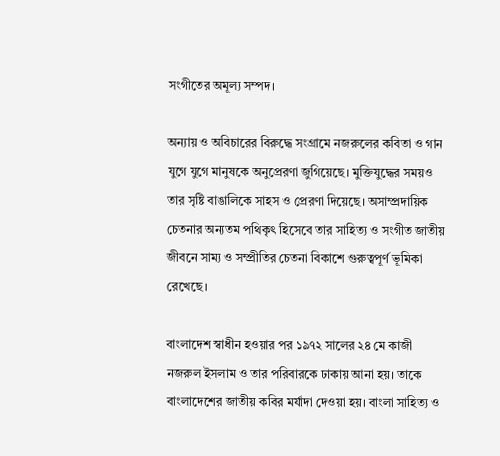সংগীতের অমূল্য সম্পদ।

অন্যায় ও অবিচারের বিরুদ্ধে সংগ্রামে নজরুলের কবিতা ও গান যুগে যুগে মানুষকে অনুপ্রেরণা জুগিয়েছে। মুক্তিযুদ্ধের সময়ও তার সৃষ্টি বাঙালিকে সাহস ও প্রেরণা দিয়েছে। অসাম্প্রদায়িক চেতনার অন্যতম পথিকৃৎ হিসেবে তার সাহিত্য ও সংগীত জাতীয় জীবনে সাম্য ও সম্প্রীতির চেতনা বিকাশে গুরুত্বপূর্ণ ভূমিকা রেখেছে।

বাংলাদেশ স্বাধীন হওয়ার পর ১৯৭২ সালের ২৪ মে কাজী নজরুল ইসলাম ও তার পরিবারকে ঢাকায় আনা হয়। তাকে বাংলাদেশের জাতীয় কবির মর্যাদা দেওয়া হয়। বাংলা সাহিত্য ও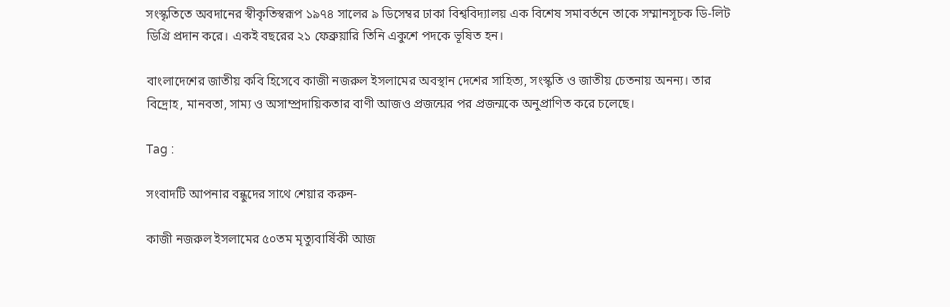সংস্কৃতিতে অবদানের স্বীকৃতিস্বরূপ ১৯৭৪ সালের ৯ ডিসেম্বর ঢাকা বিশ্ববিদ্যালয় এক বিশেষ সমাবর্তনে তাকে সম্মানসূচক ডি-লিট ডিগ্রি প্রদান করে। একই বছরের ২১ ফেব্রুয়ারি তিনি একুশে পদকে ভূষিত হন।

বাংলাদেশের জাতীয় কবি হিসেবে কাজী নজরুল ইসলামের অবস্থান দেশের সাহিত্য, সংস্কৃতি ও জাতীয় চেতনায় অনন্য। তার বিদ্রোহ, মানবতা, সাম্য ও অসাম্প্রদায়িকতার বাণী আজও প্রজন্মের পর প্রজন্মকে অনুপ্রাণিত করে চলেছে।

Tag :

সংবাদটি আপনার বন্ধুদের সাথে শেয়ার করুন-

কাজী নজরুল ইসলামের ৫০তম মৃত্যুবার্ষিকী আজ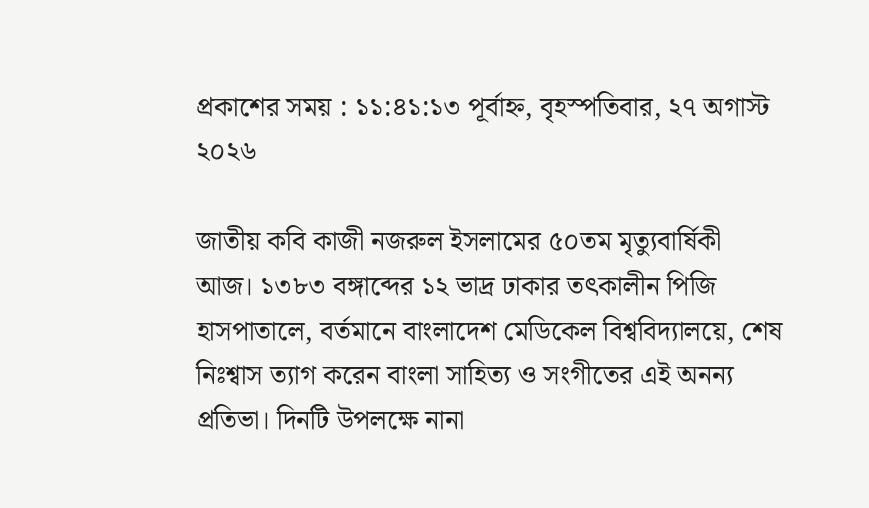প্রকাশের সময় : ১১:৪১:১৩ পূর্বাহ্ন, বৃহস্পতিবার, ২৭ অগাস্ট ২০২৬

জাতীয় কবি কাজী নজরুল ইসলামের ৫০তম মৃত্যুবার্ষিকী আজ। ১৩৮৩ বঙ্গাব্দের ১২ ভাদ্র ঢাকার তৎকালীন পিজি হাসপাতালে, বর্তমানে বাংলাদেশ মেডিকেল বিশ্ববিদ্যালয়ে, শেষ নিঃশ্বাস ত্যাগ করেন বাংলা সাহিত্য ও সংগীতের এই অনন্য প্রতিভা। দিনটি উপলক্ষে নানা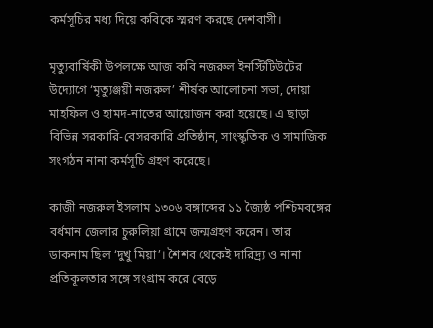কর্মসূচির মধ্য দিয়ে কবিকে স্মরণ করছে দেশবাসী।

মৃত্যুবার্ষিকী উপলক্ষে আজ কবি নজরুল ইনস্টিটিউটের উদ্যোগে ‘মৃত্যুঞ্জয়ী নজরুল’ শীর্ষক আলোচনা সভা, দোয়া মাহফিল ও হামদ-নাতের আয়োজন করা হয়েছে। এ ছাড়া বিভিন্ন সরকারি-বেসরকারি প্রতিষ্ঠান, সাংস্কৃতিক ও সামাজিক সংগঠন নানা কর্মসূচি গ্রহণ করেছে।

কাজী নজরুল ইসলাম ১৩০৬ বঙ্গাব্দের ১১ জ্যৈষ্ঠ পশ্চিমবঙ্গের বর্ধমান জেলার চুরুলিয়া গ্রামে জন্মগ্রহণ করেন। তার ডাকনাম ছিল ‘দুখু মিয়া’। শৈশব থেকেই দারিদ্র্য ও নানা প্রতিকূলতার সঙ্গে সংগ্রাম করে বেড়ে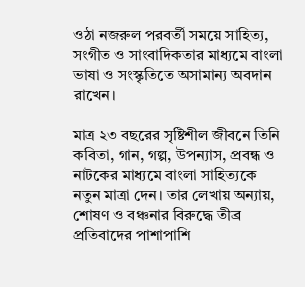ওঠা নজরুল পরবর্তী সময়ে সাহিত্য, সংগীত ও সাংবাদিকতার মাধ্যমে বাংলা ভাষা ও সংস্কৃতিতে অসামান্য অবদান রাখেন।

মাত্র ২৩ বছরের সৃষ্টিশীল জীবনে তিনি কবিতা, গান, গল্প, উপন্যাস, প্রবন্ধ ও নাটকের মাধ্যমে বাংলা সাহিত্যকে নতুন মাত্রা দেন। তার লেখায় অন্যায়, শোষণ ও বঞ্চনার বিরুদ্ধে তীব্র প্রতিবাদের পাশাপাশি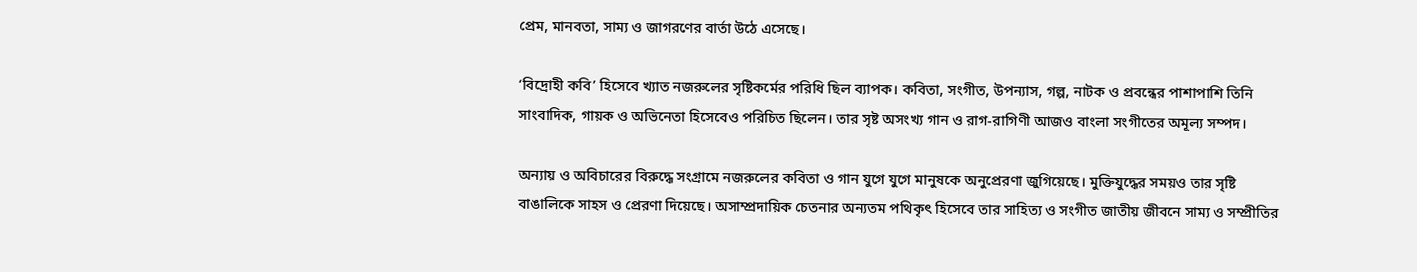প্রেম, মানবতা, সাম্য ও জাগরণের বার্তা উঠে এসেছে।

‘বিদ্রোহী কবি’ হিসেবে খ্যাত নজরুলের সৃষ্টিকর্মের পরিধি ছিল ব্যাপক। কবিতা, সংগীত, উপন্যাস, গল্প, নাটক ও প্রবন্ধের পাশাপাশি তিনি সাংবাদিক, গায়ক ও অভিনেতা হিসেবেও পরিচিত ছিলেন। তার সৃষ্ট অসংখ্য গান ও রাগ-রাগিণী আজও বাংলা সংগীতের অমূল্য সম্পদ।

অন্যায় ও অবিচারের বিরুদ্ধে সংগ্রামে নজরুলের কবিতা ও গান যুগে যুগে মানুষকে অনুপ্রেরণা জুগিয়েছে। মুক্তিযুদ্ধের সময়ও তার সৃষ্টি বাঙালিকে সাহস ও প্রেরণা দিয়েছে। অসাম্প্রদায়িক চেতনার অন্যতম পথিকৃৎ হিসেবে তার সাহিত্য ও সংগীত জাতীয় জীবনে সাম্য ও সম্প্রীতির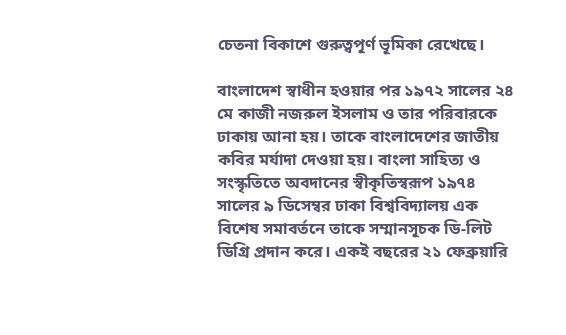চেতনা বিকাশে গুরুত্বপূর্ণ ভূমিকা রেখেছে।

বাংলাদেশ স্বাধীন হওয়ার পর ১৯৭২ সালের ২৪ মে কাজী নজরুল ইসলাম ও তার পরিবারকে ঢাকায় আনা হয়। তাকে বাংলাদেশের জাতীয় কবির মর্যাদা দেওয়া হয়। বাংলা সাহিত্য ও সংস্কৃতিতে অবদানের স্বীকৃতিস্বরূপ ১৯৭৪ সালের ৯ ডিসেম্বর ঢাকা বিশ্ববিদ্যালয় এক বিশেষ সমাবর্তনে তাকে সম্মানসূচক ডি-লিট ডিগ্রি প্রদান করে। একই বছরের ২১ ফেব্রুয়ারি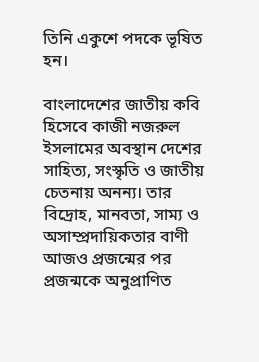তিনি একুশে পদকে ভূষিত হন।

বাংলাদেশের জাতীয় কবি হিসেবে কাজী নজরুল ইসলামের অবস্থান দেশের সাহিত্য, সংস্কৃতি ও জাতীয় চেতনায় অনন্য। তার বিদ্রোহ, মানবতা, সাম্য ও অসাম্প্রদায়িকতার বাণী আজও প্রজন্মের পর প্রজন্মকে অনুপ্রাণিত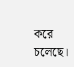করে চলেছে।